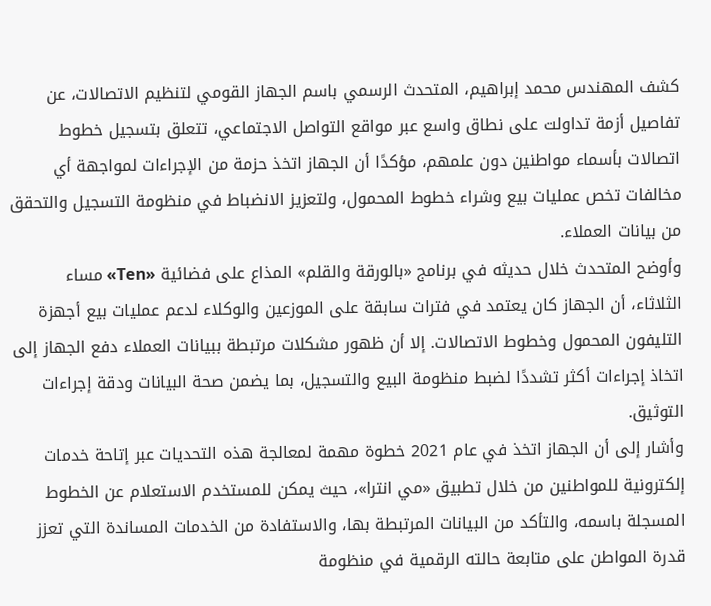كشف المهندس محمد إبراهيم، المتحدث الرسمي باسم الجهاز القومي لتنظيم الاتصالات، عن تفاصيل أزمة تداولت على نطاق واسع عبر مواقع التواصل الاجتماعي، تتعلق بتسجيل خطوط اتصالات بأسماء مواطنين دون علمهم، مؤكدًا أن الجهاز اتخذ حزمة من الإجراءات لمواجهة أي مخالفات تخص عمليات بيع وشراء خطوط المحمول، ولتعزيز الانضباط في منظومة التسجيل والتحقق من بيانات العملاء.
وأوضح المتحدث خلال حديثه في برنامج «بالورقة والقلم» المذاع على فضائية «Ten» مساء الثلاثاء، أن الجهاز كان يعتمد في فترات سابقة على الموزعين والوكلاء لدعم عمليات بيع أجهزة التليفون المحمول وخطوط الاتصالات. إلا أن ظهور مشكلات مرتبطة ببيانات العملاء دفع الجهاز إلى اتخاذ إجراءات أكثر تشددًا لضبط منظومة البيع والتسجيل، بما يضمن صحة البيانات ودقة إجراءات التوثيق.
وأشار إلى أن الجهاز اتخذ في عام 2021 خطوة مهمة لمعالجة هذه التحديات عبر إتاحة خدمات إلكترونية للمواطنين من خلال تطبيق «مي انترا»، حيث يمكن للمستخدم الاستعلام عن الخطوط المسجلة باسمه، والتأكد من البيانات المرتبطة بها، والاستفادة من الخدمات المساندة التي تعزز قدرة المواطن على متابعة حالته الرقمية في منظومة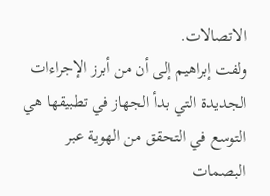الاتصالات.
ولفت إبراهيم إلى أن من أبرز الإجراءات الجديدة التي بدأ الجهاز في تطبيقها هي التوسع في التحقق من الهوية عبر البصمات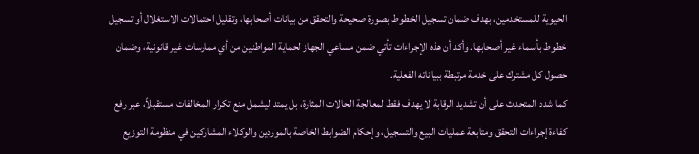الحيوية للمستخدمين، بهدف ضمان تسجيل الخطوط بصورة صحيحة والتحقق من بيانات أصحابها، وتقليل احتمالات الاستغلال أو تسجيل خطوط بأسماء غير أصحابها. وأكد أن هذه الإجراءات تأتي ضمن مساعي الجهاز لحماية المواطنين من أي ممارسات غير قانونية، وضمان حصول كل مشترك على خدمة مرتبطة ببياناته الفعلية.
كما شدد المتحدث على أن تشديد الرقابة لا يهدف فقط لمعالجة الحالات المثارة، بل يمتد ليشمل منع تكرار المخالفات مستقبلاً، عبر رفع كفاءة إجراءات التحقق ومتابعة عمليات البيع والتسجيل، وإحكام الضوابط الخاصة بالموردين والوكلاء المشاركين في منظومة التوزيع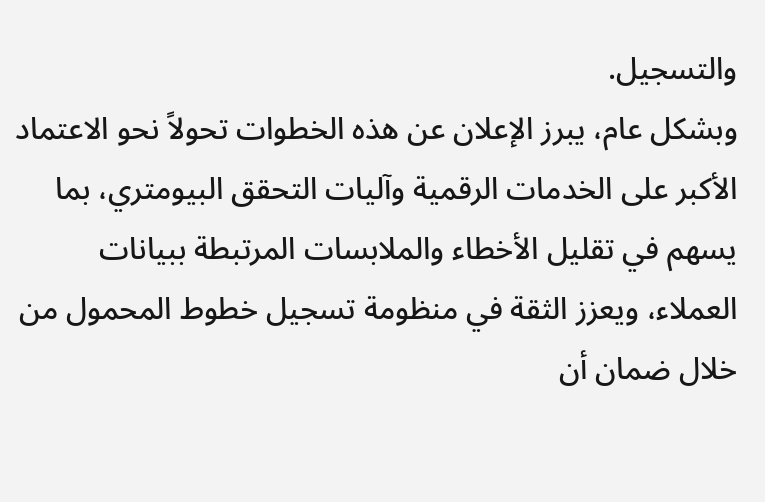والتسجيل.
وبشكل عام، يبرز الإعلان عن هذه الخطوات تحولاً نحو الاعتماد الأكبر على الخدمات الرقمية وآليات التحقق البيومتري، بما يسهم في تقليل الأخطاء والملابسات المرتبطة ببيانات العملاء، ويعزز الثقة في منظومة تسجيل خطوط المحمول من خلال ضمان أن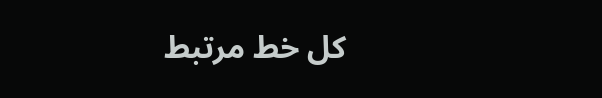كل خط مرتبط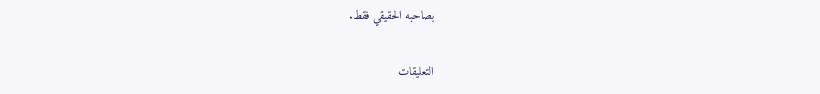بصاحبه الحقيقي فقط.

التعليقات